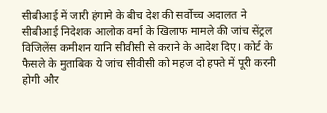सीबीआई में जारी हंगामे के बीच देश की सर्वोच्च अदालत ने सीबीआई निदेशक आलोक वर्मा के खिलाफ मामले की जांच सेंट्रल विजिलेंस कमीशन यानि सीवीसी से कराने के आदेश दिए। कोर्ट के फैसले के मुताबिक ये जांच सीवीसी को महज दो हफ्ते में पूरी करनी होगी और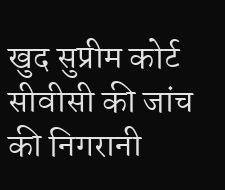खुद सुप्रीम कोर्ट सीवीसी की जांच की निगरानी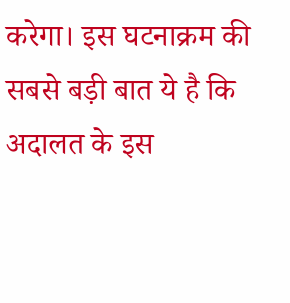करेगा। इस घटनाक्रम की सबसे बड़ी बात ये है कि अदालत के इस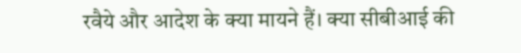रवैये और आदेश के क्या मायने हैं। क्या सीबीआई की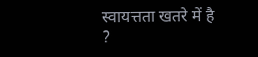स्वायत्तता खतरे में है ?